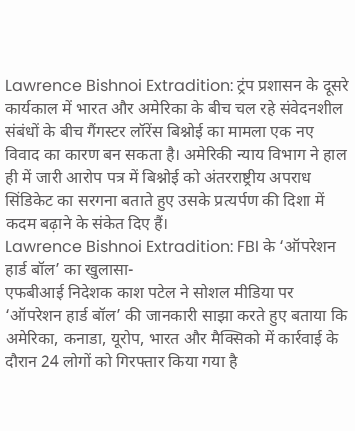Lawrence Bishnoi Extradition: ट्रंप प्रशासन के दूसरे कार्यकाल में भारत और अमेरिका के बीच चल रहे संवेदनशील संबंधों के बीच गैंगस्टर लॉरेंस बिश्नोई का मामला एक नए विवाद का कारण बन सकता है। अमेरिकी न्याय विभाग ने हाल ही में जारी आरोप पत्र में बिश्नोई को अंतरराष्ट्रीय अपराध सिंडिकेट का सरगना बताते हुए उसके प्रत्यर्पण की दिशा में कदम बढ़ाने के संकेत दिए हैं।
Lawrence Bishnoi Extradition: FBI के ‘ऑपरेशन हार्ड बॉल’ का खुलासा-
एफबीआई निदेशक काश पटेल ने सोशल मीडिया पर ‘ऑपरेशन हार्ड बॉल’ की जानकारी साझा करते हुए बताया कि अमेरिका, कनाडा, यूरोप, भारत और मैक्सिको में कार्रवाई के दौरान 24 लोगों को गिरफ्तार किया गया है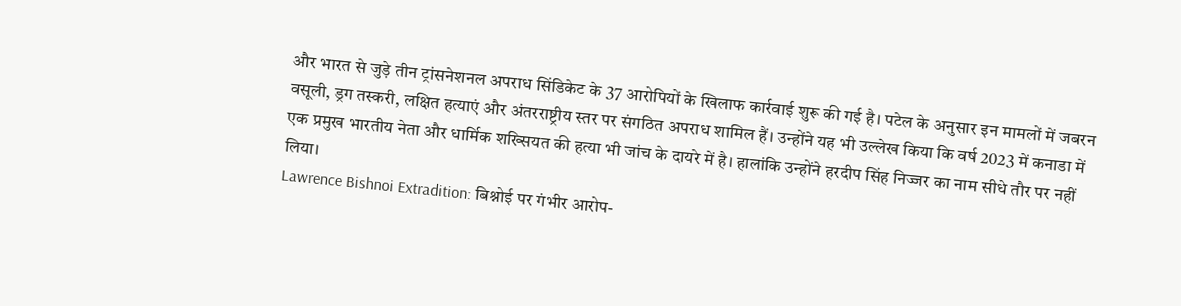और भारत से जुड़े तीन ट्रांसनेशनल अपराध सिंडिकेट के 37 आरोपियों के खिलाफ कार्रवाई शुरू की गई है। पटेल के अनुसार इन मामलों में जबरन वसूली, ड्रग तस्करी, लक्षित हत्याएं और अंतरराष्ट्रीय स्तर पर संगठित अपराध शामिल हैं। उन्होंने यह भी उल्लेख किया कि वर्ष 2023 में कनाडा में एक प्रमुख भारतीय नेता और धार्मिक शख्सियत की हत्या भी जांच के दायरे में है। हालांकि उन्होंने हरदीप सिंह निज्जर का नाम सीधे तौर पर नहीं लिया।
Lawrence Bishnoi Extradition: बिश्नोई पर गंभीर आरोप-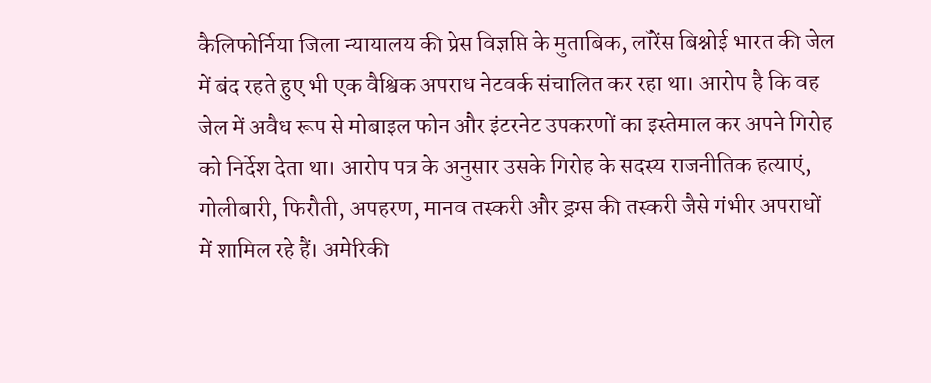कैलिफोर्निया जिला न्यायालय की प्रेस विज्ञप्ति के मुताबिक, लॉरेंस बिश्नोई भारत की जेल में बंद रहते हुए भी एक वैश्विक अपराध नेटवर्क संचालित कर रहा था। आरोप है कि वह जेल में अवैध रूप से मोबाइल फोन और इंटरनेट उपकरणों का इस्तेमाल कर अपने गिरोह को निर्देश देता था। आरोप पत्र के अनुसार उसके गिरोह के सदस्य राजनीतिक हत्याएं, गोलीबारी, फिरौती, अपहरण, मानव तस्करी और ड्रग्स की तस्करी जैसे गंभीर अपराधों में शामिल रहे हैं। अमेरिकी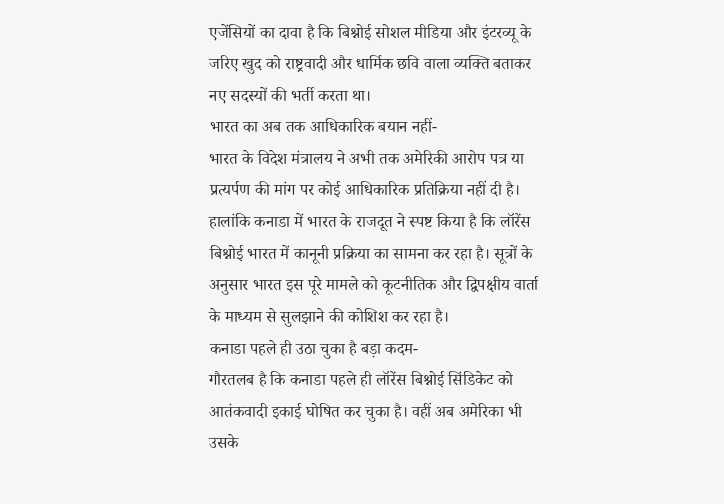एजेंसियों का दावा है कि बिश्नोई सोशल मीडिया और इंटरव्यू के जरिए खुद को राष्ट्रवादी और धार्मिक छवि वाला व्यक्ति बताकर नए सदस्यों की भर्ती करता था।
भारत का अब तक आधिकारिक बयान नहीं-
भारत के विदेश मंत्रालय ने अभी तक अमेरिकी आरोप पत्र या प्रत्यर्पण की मांग पर कोई आधिकारिक प्रतिक्रिया नहीं दी है। हालांकि कनाडा में भारत के राजदूत ने स्पष्ट किया है कि लॉरेंस बिश्नोई भारत में कानूनी प्रक्रिया का सामना कर रहा है। सूत्रों के अनुसार भारत इस पूरे मामले को कूटनीतिक और द्विपक्षीय वार्ता के माध्यम से सुलझाने की कोशिश कर रहा है।
कनाडा पहले ही उठा चुका है बड़ा कदम-
गौरतलब है कि कनाडा पहले ही लॉरेंस बिश्नोई सिंडिकेट को आतंकवादी इकाई घोषित कर चुका है। वहीं अब अमेरिका भी उसके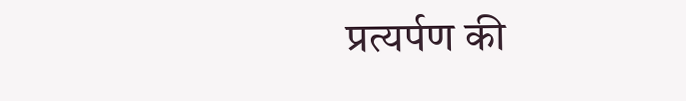प्रत्यर्पण की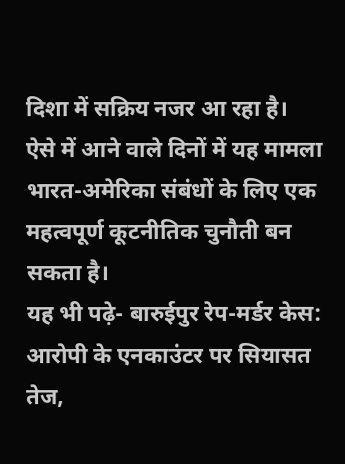दिशा में सक्रिय नजर आ रहा है। ऐसे में आने वाले दिनों में यह मामला भारत-अमेरिका संबंधों के लिए एक महत्वपूर्ण कूटनीतिक चुनौती बन सकता है।
यह भी पढ़े- बारुईपुर रेप-मर्डर केस: आरोपी के एनकाउंटर पर सियासत तेज,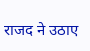राजद ने उठाए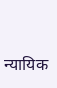न्यायिक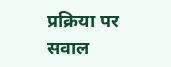प्रक्रिया पर सवाल